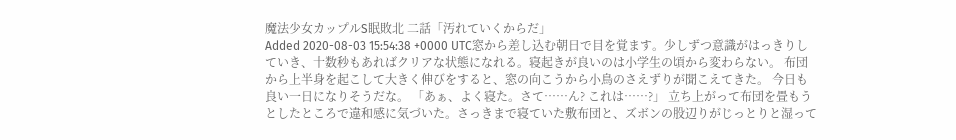魔法少女カップルS眠敗北 二話「汚れていくからだ」
Added 2020-08-03 15:54:38 +0000 UTC窓から差し込む朝日で目を覚ます。少しずつ意識がはっきりしていき、十数秒もあればクリアな状態になれる。寝起きが良いのは小学生の頃から変わらない。 布団から上半身を起こして大きく伸びをすると、窓の向こうから小鳥のさえずりが聞こえてきた。 今日も良い一日になりそうだな。 「あぁ、よく寝た。さて……ん? これは……?」 立ち上がって布団を畳もうとしたところで違和感に気づいた。さっきまで寝ていた敷布団と、ズボンの股辺りがじっとりと湿って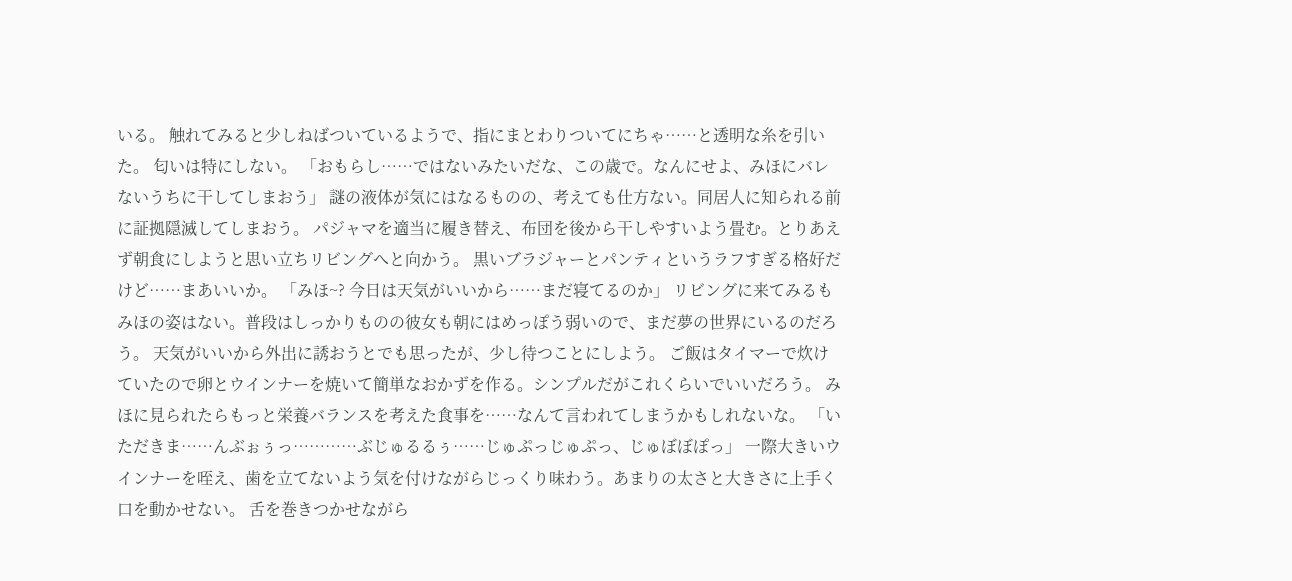いる。 触れてみると少しねばついているようで、指にまとわりついてにちゃ……と透明な糸を引いた。 匂いは特にしない。 「おもらし……ではないみたいだな、この歳で。なんにせよ、みほにバレないうちに干してしまおう」 謎の液体が気にはなるものの、考えても仕方ない。同居人に知られる前に証拠隠滅してしまおう。 パジャマを適当に履き替え、布団を後から干しやすいよう畳む。とりあえず朝食にしようと思い立ちリビングへと向かう。 黒いブラジャーとパンティというラフすぎる格好だけど……まあいいか。 「みほ~? 今日は天気がいいから……まだ寝てるのか」 リビングに来てみるもみほの姿はない。普段はしっかりものの彼女も朝にはめっぽう弱いので、まだ夢の世界にいるのだろう。 天気がいいから外出に誘おうとでも思ったが、少し待つことにしよう。 ご飯はタイマーで炊けていたので卵とウインナーを焼いて簡単なおかずを作る。シンプルだがこれくらいでいいだろう。 みほに見られたらもっと栄養バランスを考えた食事を……なんて言われてしまうかもしれないな。 「いただきま……んぶぉぅっ…………ぶじゅるるぅ……じゅぷっじゅぷっ、じゅぼぼぽっ」 一際大きいウインナーを咥え、歯を立てないよう気を付けながらじっくり味わう。あまりの太さと大きさに上手く口を動かせない。 舌を巻きつかせながら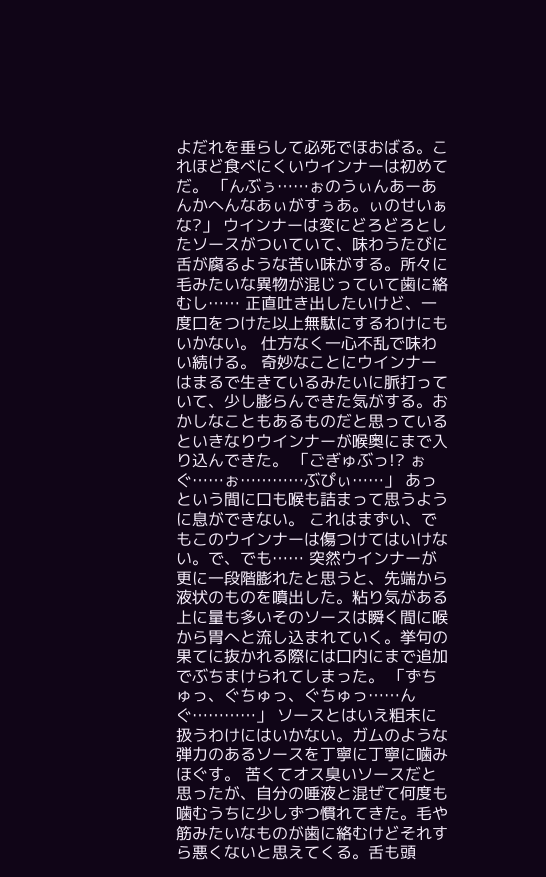よだれを垂らして必死でほおばる。これほど食べにくいウインナーは初めてだ。 「んぶぅ……ぉのうぃんあーあんかへんなあぃがすぅあ。ぃのせいぁな?」 ウインナーは変にどろどろとしたソースがついていて、味わうたびに舌が腐るような苦い味がする。所々に毛みたいな異物が混じっていて歯に絡むし…… 正直吐き出したいけど、一度口をつけた以上無駄にするわけにもいかない。 仕方なく一心不乱で味わい続ける。 奇妙なことにウインナーはまるで生きているみたいに脈打っていて、少し膨らんできた気がする。おかしなこともあるものだと思っているといきなりウインナーが喉奥にまで入り込んできた。 「ごぎゅぶっ!? ぉぐ……ぉ…………ぶぴぃ……」 あっという間に口も喉も詰まって思うように息ができない。 これはまずい、でもこのウインナーは傷つけてはいけない。で、でも…… 突然ウインナーが更に一段階膨れたと思うと、先端から液状のものを噴出した。粘り気がある上に量も多いそのソースは瞬く間に喉から胃へと流し込まれていく。挙句の果てに抜かれる際には口内にまで追加でぶちまけられてしまった。 「ずちゅっ、ぐちゅっ、ぐちゅっ……んぐ…………」 ソースとはいえ粗末に扱うわけにはいかない。ガムのような弾力のあるソースを丁寧に丁寧に噛みほぐす。 苦くてオス臭いソースだと思ったが、自分の唾液と混ぜて何度も噛むうちに少しずつ慣れてきた。毛や筋みたいなものが歯に絡むけどそれすら悪くないと思えてくる。舌も頭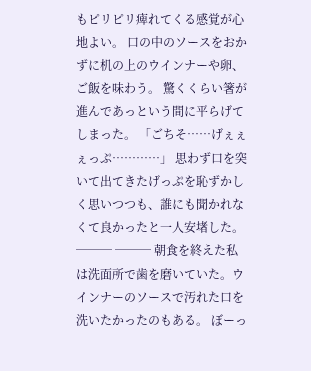もピリピリ痺れてくる感覚が心地よい。 口の中のソースをおかずに机の上のウインナーや卵、ご飯を味わう。 驚くくらい箸が進んであっという間に平らげてしまった。 「ごちそ……げぇぇぇっぷ…………」 思わず口を突いて出てきたげっぷを恥ずかしく思いつつも、誰にも聞かれなくて良かったと一人安堵した。 ─── ─── 朝食を終えた私は洗面所で歯を磨いていた。ウインナーのソースで汚れた口を洗いたかったのもある。 ぼーっ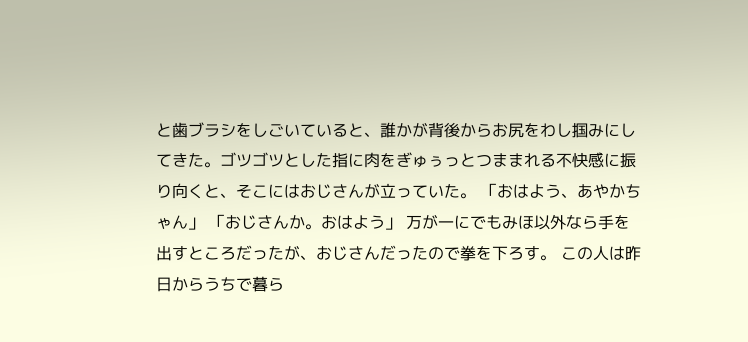と歯ブラシをしごいていると、誰かが背後からお尻をわし掴みにしてきた。ゴツゴツとした指に肉をぎゅぅっとつままれる不快感に振り向くと、そこにはおじさんが立っていた。 「おはよう、あやかちゃん」 「おじさんか。おはよう」 万が一にでもみほ以外なら手を出すところだったが、おじさんだったので拳を下ろす。 この人は昨日からうちで暮ら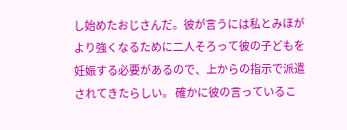し始めたおじさんだ。彼が言うには私とみほがより強くなるために二人そろって彼の子どもを妊娠する必要があるので、上からの指示で派遣されてきたらしい。 確かに彼の言っているこ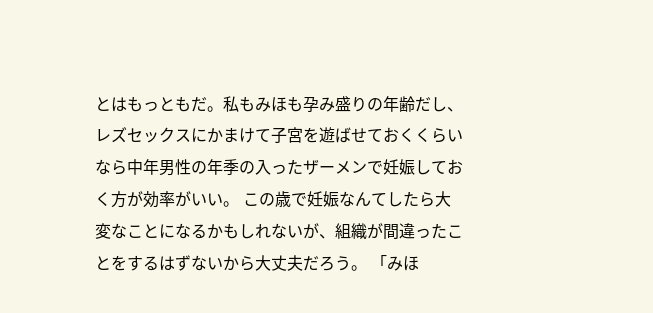とはもっともだ。私もみほも孕み盛りの年齢だし、レズセックスにかまけて子宮を遊ばせておくくらいなら中年男性の年季の入ったザーメンで妊娠しておく方が効率がいい。 この歳で妊娠なんてしたら大変なことになるかもしれないが、組織が間違ったことをするはずないから大丈夫だろう。 「みほ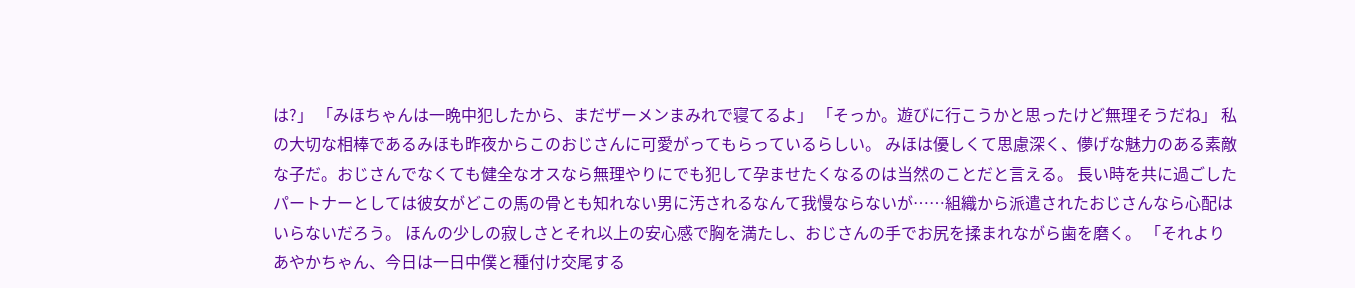は?」 「みほちゃんは一晩中犯したから、まだザーメンまみれで寝てるよ」 「そっか。遊びに行こうかと思ったけど無理そうだね」 私の大切な相棒であるみほも昨夜からこのおじさんに可愛がってもらっているらしい。 みほは優しくて思慮深く、儚げな魅力のある素敵な子だ。おじさんでなくても健全なオスなら無理やりにでも犯して孕ませたくなるのは当然のことだと言える。 長い時を共に過ごしたパートナーとしては彼女がどこの馬の骨とも知れない男に汚されるなんて我慢ならないが……組織から派遣されたおじさんなら心配はいらないだろう。 ほんの少しの寂しさとそれ以上の安心感で胸を満たし、おじさんの手でお尻を揉まれながら歯を磨く。 「それよりあやかちゃん、今日は一日中僕と種付け交尾する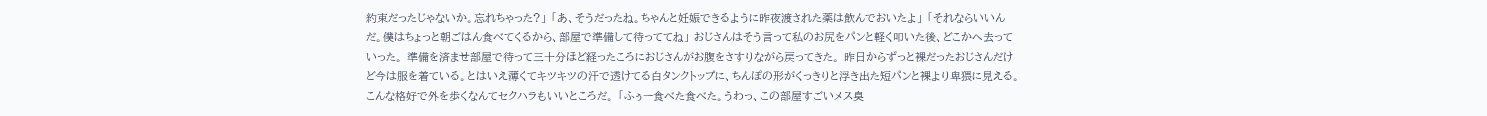約束だったじゃないか。忘れちゃった?」 「あ、そうだったね。ちゃんと妊娠できるように昨夜渡された薬は飲んでおいたよ」 「それならいいんだ。僕はちょっと朝ごはん食べてくるから、部屋で準備して待っててね」 おじさんはそう言って私のお尻をパンと軽く叩いた後、どこかへ去っていった。 準備を済ませ部屋で待って三十分ほど経ったころにおじさんがお腹をさすりながら戻ってきた。 昨日からずっと裸だったおじさんだけど今は服を着ている。とはいえ薄くてキツキツの汗で透けてる白タンクトップに、ちんぽの形がくっきりと浮き出た短パンと裸より卑猥に見える。 こんな格好で外を歩くなんてセクハラもいいところだ。 「ふぅー食べた食べた。うわっ、この部屋すごいメス臭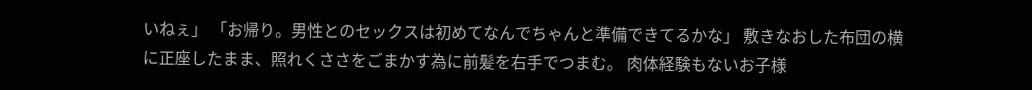いねぇ」 「お帰り。男性とのセックスは初めてなんでちゃんと準備できてるかな」 敷きなおした布団の横に正座したまま、照れくささをごまかす為に前髪を右手でつまむ。 肉体経験もないお子様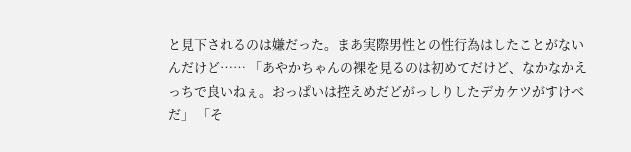と見下されるのは嫌だった。まあ実際男性との性行為はしたことがないんだけど…… 「あやかちゃんの裸を見るのは初めてだけど、なかなかえっちで良いねぇ。おっぱいは控えめだどがっしりしたデカケツがすけべだ」 「そ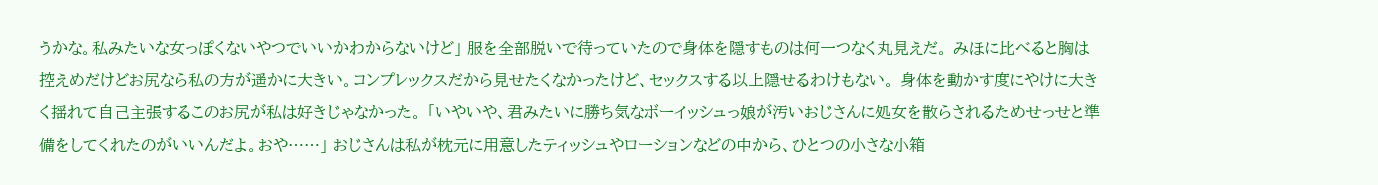うかな。私みたいな女っぽくないやつでいいかわからないけど」 服を全部脱いで待っていたので身体を隠すものは何一つなく丸見えだ。 みほに比べると胸は控えめだけどお尻なら私の方が遥かに大きい。コンプレックスだから見せたくなかったけど、セックスする以上隠せるわけもない。 身体を動かす度にやけに大きく揺れて自己主張するこのお尻が私は好きじゃなかった。 「いやいや、君みたいに勝ち気なボーイッシュっ娘が汚いおじさんに処女を散らされるためせっせと準備をしてくれたのがいいんだよ。おや……」 おじさんは私が枕元に用意したティッシュやローションなどの中から、ひとつの小さな小箱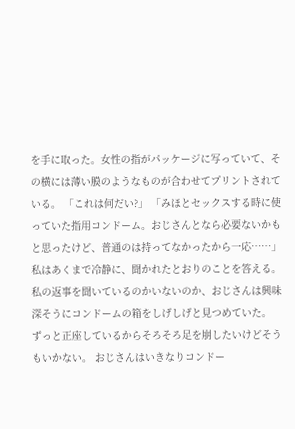を手に取った。女性の指がパッケージに写っていて、その横には薄い膜のようなものが合わせてプリントされている。 「これは何だい?」 「みほとセックスする時に使っていた指用コンドーム。おじさんとなら必要ないかもと思ったけど、普通のは持ってなかったから一応……」 私はあくまで冷静に、聞かれたとおりのことを答える。私の返事を聞いているのかいないのか、おじさんは興味深そうにコンドームの箱をしげしげと見つめていた。 ずっと正座しているからそろそろ足を崩したいけどそうもいかない。 おじさんはいきなりコンドー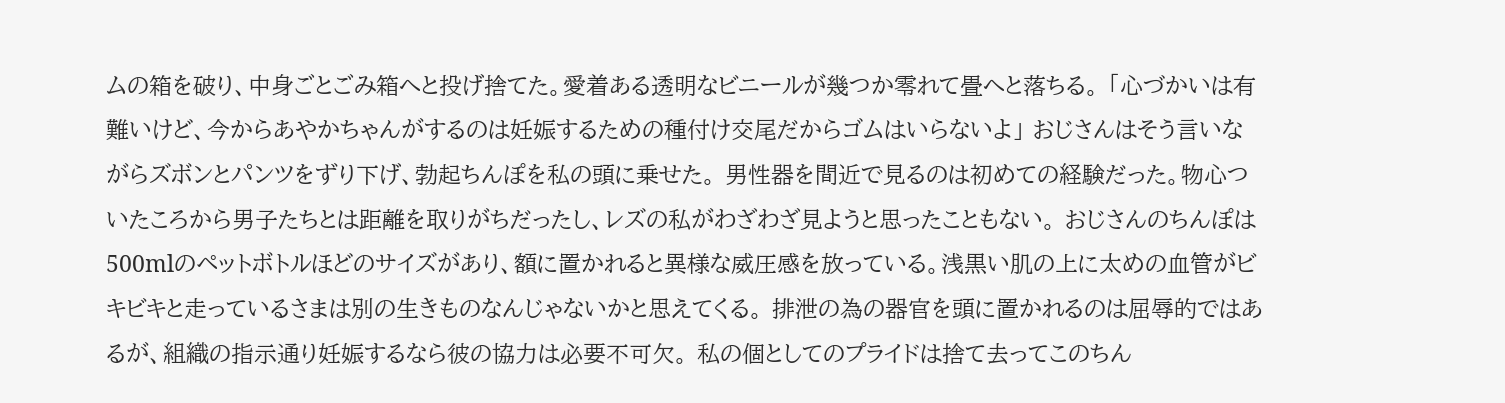ムの箱を破り、中身ごとごみ箱へと投げ捨てた。愛着ある透明なビニールが幾つか零れて畳へと落ちる。 「心づかいは有難いけど、今からあやかちゃんがするのは妊娠するための種付け交尾だからゴムはいらないよ」 おじさんはそう言いながらズボンとパンツをずり下げ、勃起ちんぽを私の頭に乗せた。 男性器を間近で見るのは初めての経験だった。物心ついたころから男子たちとは距離を取りがちだったし、レズの私がわざわざ見ようと思ったこともない。 おじさんのちんぽは500mlのペットボトルほどのサイズがあり、額に置かれると異様な威圧感を放っている。浅黒い肌の上に太めの血管がビキビキと走っているさまは別の生きものなんじゃないかと思えてくる。 排泄の為の器官を頭に置かれるのは屈辱的ではあるが、組織の指示通り妊娠するなら彼の協力は必要不可欠。 私の個としてのプライドは捨て去ってこのちん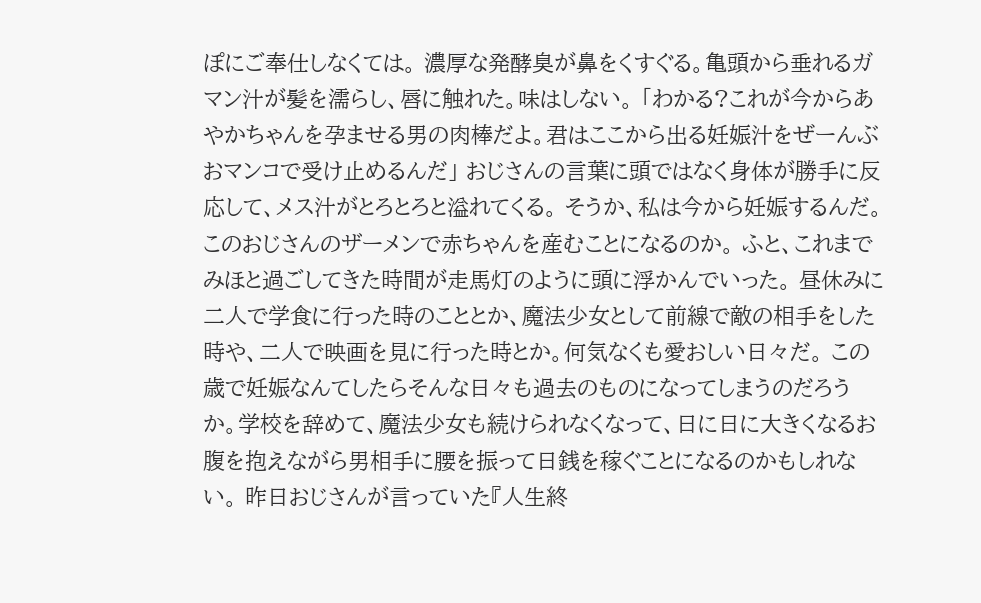ぽにご奉仕しなくては。 濃厚な発酵臭が鼻をくすぐる。亀頭から垂れるガマン汁が髪を濡らし、唇に触れた。味はしない。 「わかる?これが今からあやかちゃんを孕ませる男の肉棒だよ。君はここから出る妊娠汁をぜーんぶおマンコで受け止めるんだ」 おじさんの言葉に頭ではなく身体が勝手に反応して、メス汁がとろとろと溢れてくる。 そうか、私は今から妊娠するんだ。このおじさんのザーメンで赤ちゃんを産むことになるのか。 ふと、これまでみほと過ごしてきた時間が走馬灯のように頭に浮かんでいった。 昼休みに二人で学食に行った時のこととか、魔法少女として前線で敵の相手をした時や、二人で映画を見に行った時とか。何気なくも愛おしい日々だ。 この歳で妊娠なんてしたらそんな日々も過去のものになってしまうのだろうか。学校を辞めて、魔法少女も続けられなくなって、日に日に大きくなるお腹を抱えながら男相手に腰を振って日銭を稼ぐことになるのかもしれない。 昨日おじさんが言っていた『人生終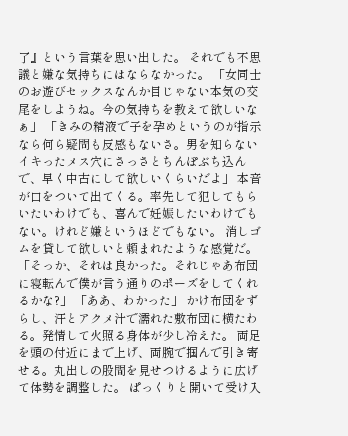了』という言葉を思い出した。 それでも不思議と嫌な気持ちにはならなかった。 「女同士のお遊びセックスなんか目じゃない本気の交尾をしようね。今の気持ちを教えて欲しいなぁ」 「きみの精液で子を孕めというのが指示なら何ら疑問も反感もないさ。男を知らないイキったメス穴にさっさとちんぽぶち込んで、早く中古にして欲しいくらいだよ」 本音が口をついて出てくる。率先して犯してもらいたいわけでも、喜んで妊娠したいわけでもない。けれど嫌というほどでもない。 消しゴムを貸して欲しいと頼まれたような感覚だ。 「そっか、それは良かった。それじゃあ布団に寝転んで僕が言う通りのポーズをしてくれるかな?」 「ああ、わかった」 かけ布団をずらし、汗とアクメ汁で濡れた敷布団に横たわる。発情して火照る身体が少し冷えた。 両足を頭の付近にまで上げ、両腕で掴んで引き寄せる。丸出しの股間を見せつけるように広げて体勢を調整した。 ぱっくりと開いて受け入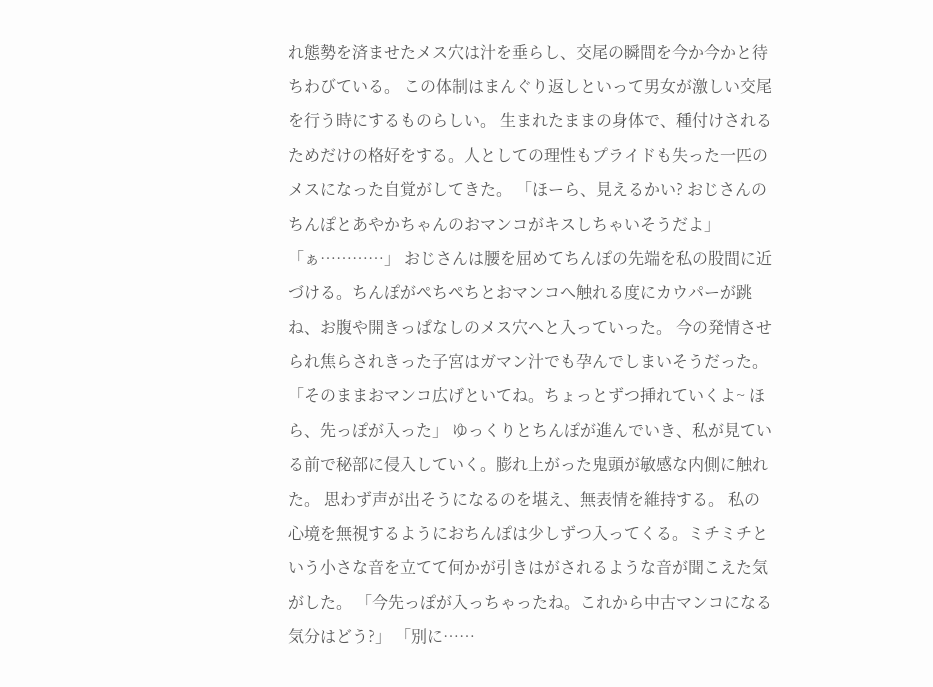れ態勢を済ませたメス穴は汁を垂らし、交尾の瞬間を今か今かと待ちわびている。 この体制はまんぐり返しといって男女が激しい交尾を行う時にするものらしい。 生まれたままの身体で、種付けされるためだけの格好をする。人としての理性もプライドも失った一匹のメスになった自覚がしてきた。 「ほーら、見えるかい? おじさんのちんぽとあやかちゃんのおマンコがキスしちゃいそうだよ」 「ぁ…………」 おじさんは腰を屈めてちんぽの先端を私の股間に近づける。ちんぽがぺちぺちとおマンコへ触れる度にカウパーが跳ね、お腹や開きっぱなしのメス穴へと入っていった。 今の発情させられ焦らされきった子宮はガマン汁でも孕んでしまいそうだった。 「そのままおマンコ広げといてね。ちょっとずつ挿れていくよ~ ほら、先っぽが入った」 ゆっくりとちんぽが進んでいき、私が見ている前で秘部に侵入していく。膨れ上がった鬼頭が敏感な内側に触れた。 思わず声が出そうになるのを堪え、無表情を維持する。 私の心境を無視するようにおちんぽは少しずつ入ってくる。ミチミチという小さな音を立てて何かが引きはがされるような音が聞こえた気がした。 「今先っぽが入っちゃったね。これから中古マンコになる気分はどう?」 「別に……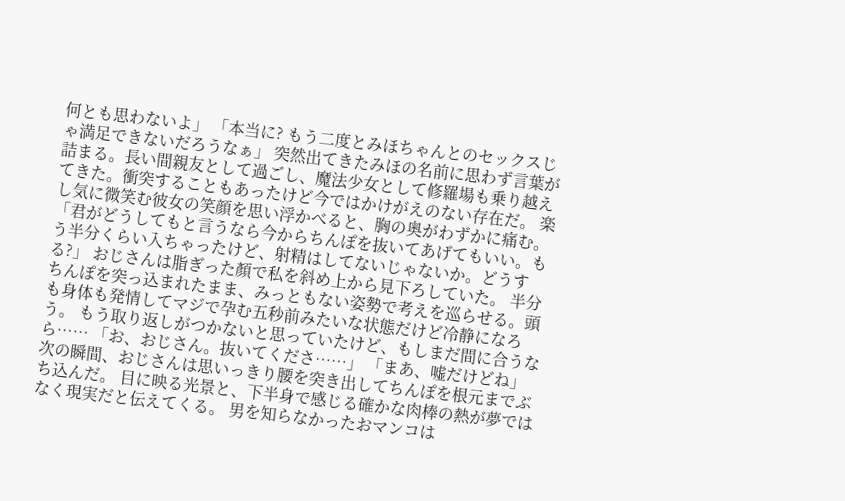何とも思わないよ」 「本当に? もう二度とみほちゃんとのセックスじゃ満足できないだろうなぁ」 突然出てきたみほの名前に思わず言葉が詰まる。長い間親友として過ごし、魔法少女として修羅場も乗り越えてきた。衝突することもあったけど今ではかけがえのない存在だ。 楽し気に微笑む彼女の笑顔を思い浮かべると、胸の奥がわずかに痛む。 「君がどうしてもと言うなら今からちんぽを抜いてあげてもいい。もう半分くらい入ちゃったけど、射精はしてないじゃないか。どうする?」 おじさんは脂ぎった顏で私を斜め上から見下ろしていた。 半分ちんぽを突っ込まれたまま、みっともない姿勢で考えを巡らせる。頭も身体も発情してマジで孕む五秒前みたいな状態だけど冷静になろう。 もう取り返しがつかないと思っていたけど、もしまだ間に合うなら…… 「お、おじさん。抜いてくださ……」 「まあ、嘘だけどね」 次の瞬間、おじさんは思いっきり腰を突き出してちんぽを根元までぶち込んだ。 目に映る光景と、下半身で感じる確かな肉棒の熱が夢ではなく現実だと伝えてくる。 男を知らなかったおマンコは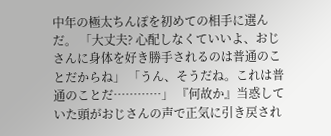中年の極太ちんぽを初めての相手に選んだ。 「大丈夫? 心配しなくていいよ、おじさんに身体を好き勝手されるのは普通のことだからね」 「うん、そうだね。これは普通のことだ…………」 『何故か』当惑していた頭がおじさんの声で正気に引き戻され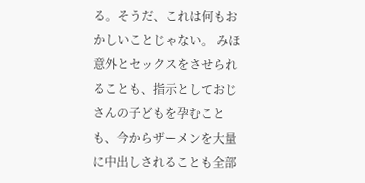る。そうだ、これは何もおかしいことじゃない。 みほ意外とセックスをさせられることも、指示としておじさんの子どもを孕むことも、今からザーメンを大量に中出しされることも全部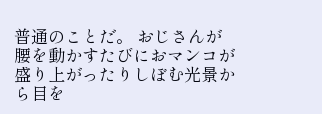普通のことだ。 おじさんが腰を動かすたびにおマンコが盛り上がったりしぼむ光景から目を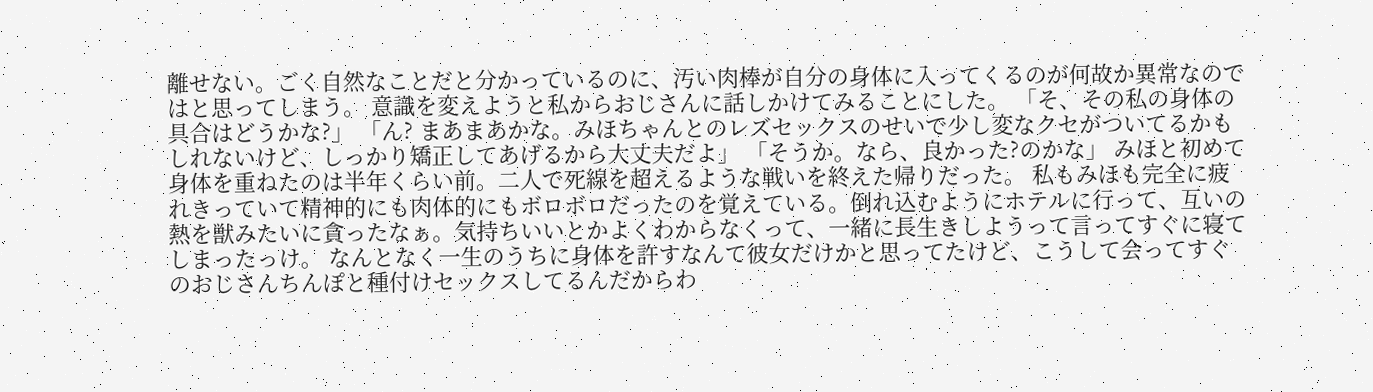離せない。ごく自然なことだと分かっているのに、汚い肉棒が自分の身体に入ってくるのが何故か異常なのではと思ってしまう。 意識を変えようと私からおじさんに話しかけてみることにした。 「そ、その私の身体の具合はどうかな?」 「ん? まあまあかな。みほちゃんとのレズセックスのせいで少し変なクセがついてるかもしれないけど、しっかり矯正してあげるから大丈夫だよ」 「そうか。なら、良かった?のかな」 みほと初めて身体を重ねたのは半年くらい前。二人で死線を超えるような戦いを終えた帰りだった。 私もみほも完全に疲れきっていて精神的にも肉体的にもボロボロだったのを覚えている。倒れ込むようにホテルに行って、互いの熱を獣みたいに貪ったなぁ。気持ちいいとかよくわからなくって、一緒に長生きしようって言ってすぐに寝てしまったっけ。 なんとなく一生のうちに身体を許すなんて彼女だけかと思ってたけど、こうして会ってすぐのおじさんちんぽと種付けセックスしてるんだからわ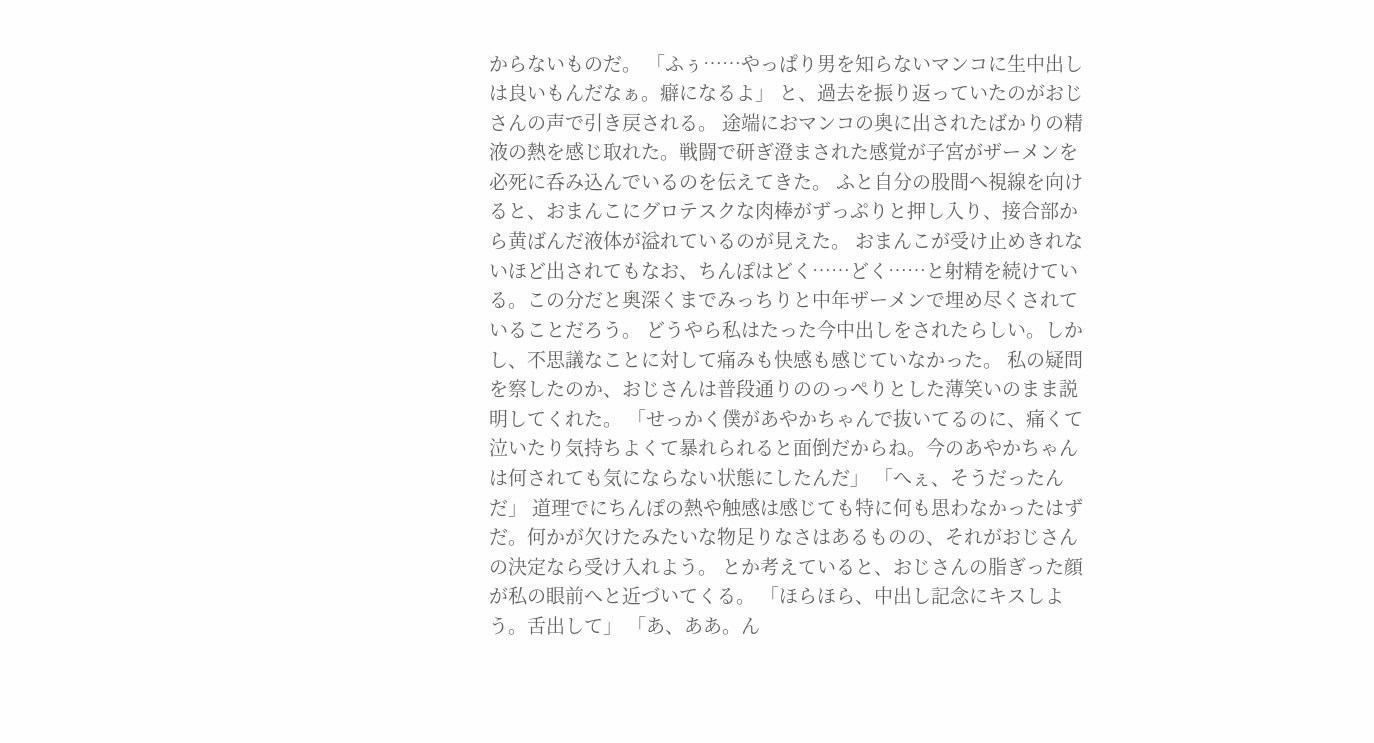からないものだ。 「ふぅ……やっぱり男を知らないマンコに生中出しは良いもんだなぁ。癖になるよ」 と、過去を振り返っていたのがおじさんの声で引き戻される。 途端におマンコの奥に出されたばかりの精液の熱を感じ取れた。戦闘で研ぎ澄まされた感覚が子宮がザーメンを必死に呑み込んでいるのを伝えてきた。 ふと自分の股間へ視線を向けると、おまんこにグロテスクな肉棒がずっぷりと押し入り、接合部から黄ばんだ液体が溢れているのが見えた。 おまんこが受け止めきれないほど出されてもなお、ちんぽはどく……どく……と射精を続けている。この分だと奥深くまでみっちりと中年ザーメンで埋め尽くされていることだろう。 どうやら私はたった今中出しをされたらしい。しかし、不思議なことに対して痛みも快感も感じていなかった。 私の疑問を察したのか、おじさんは普段通りののっぺりとした薄笑いのまま説明してくれた。 「せっかく僕があやかちゃんで抜いてるのに、痛くて泣いたり気持ちよくて暴れられると面倒だからね。今のあやかちゃんは何されても気にならない状態にしたんだ」 「へぇ、そうだったんだ」 道理でにちんぽの熱や触感は感じても特に何も思わなかったはずだ。何かが欠けたみたいな物足りなさはあるものの、それがおじさんの決定なら受け入れよう。 とか考えていると、おじさんの脂ぎった顔が私の眼前へと近づいてくる。 「ほらほら、中出し記念にキスしよう。舌出して」 「あ、ああ。ん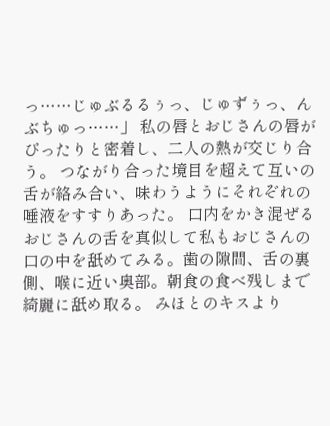っ……じゅぶるるぅっ、じゅずぅっ、んぶちゅっ……」 私の唇とおじさんの唇がぴったりと密着し、二人の熱が交じり合う。 つながり合った境目を超えて互いの舌が絡み合い、味わうようにそれぞれの唾液をすすりあった。 口内をかき混ぜるおじさんの舌を真似して私もおじさんの口の中を舐めてみる。歯の隙間、舌の裏側、喉に近い奥部。朝食の食べ残しまで綺麗に舐め取る。 みほとのキスより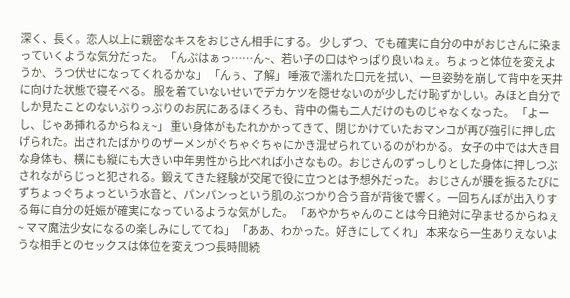深く、長く。恋人以上に親密なキスをおじさん相手にする。 少しずつ、でも確実に自分の中がおじさんに染まっていくような気分だった。 「んぷはぁっ……ん~、若い子の口はやっぱり良いねぇ。ちょっと体位を変えようか、うつ伏せになってくれるかな」 「んぅ、了解」 唾液で濡れた口元を拭い、一旦姿勢を崩して背中を天井に向けた状態で寝そべる。 服を着ていないせいでデカケツを隠せないのが少しだけ恥ずかしい。みほと自分でしか見たことのないぷりっぷりのお尻にあるほくろも、背中の傷も二人だけのものじゃなくなった。 「よーし、じゃあ挿れるからねぇ~」 重い身体がもたれかかってきて、閉じかけていたおマンコが再び強引に押し広げられた。出されたばかりのザーメンがぐちゃぐちゃにかき混ぜられているのがわかる。 女子の中では大き目な身体も、横にも縦にも大きい中年男性から比べれば小さなもの。おじさんのずっしりとした身体に押しつぶされながらじっと犯される。鍛えてきた経験が交尾で役に立つとは予想外だった。 おじさんが腰を振るたびにずちょっぐちょっという水音と、パンパンっという肌のぶつかり合う音が背後で響く。一回ちんぽが出入りする毎に自分の妊娠が確実になっているような気がした。 「あやかちゃんのことは今日絶対に孕ませるからねぇ~ ママ魔法少女になるの楽しみにしててね」 「ああ、わかった。好きにしてくれ」 本来なら一生ありえないような相手とのセックスは体位を変えつつ長時間続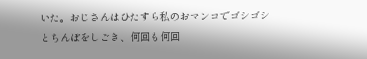いた。おじさんはひたすら私のおマンコでゴシゴシとちんぽをしごき、何回も何回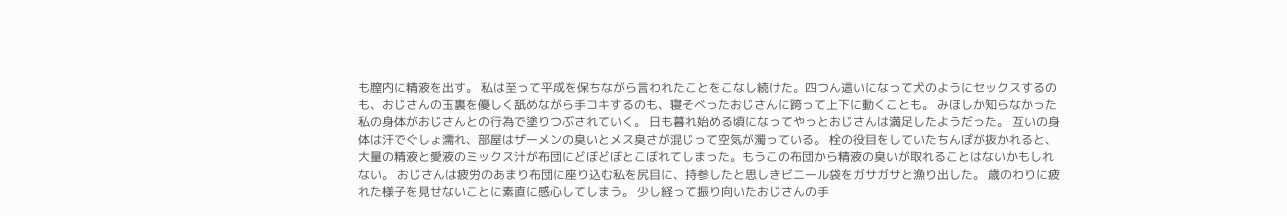も膣内に精液を出す。 私は至って平成を保ちながら言われたことをこなし続けた。四つん這いになって犬のようにセックスするのも、おじさんの玉裏を優しく舐めながら手コキするのも、寝そべったおじさんに跨って上下に動くことも。 みほしか知らなかった私の身体がおじさんとの行為で塗りつぶされていく。 日も暮れ始める頃になってやっとおじさんは満足したようだった。 互いの身体は汗でぐしょ濡れ、部屋はザーメンの臭いとメス臭さが混じって空気が濁っている。 栓の役目をしていたちんぽが抜かれると、大量の精液と愛液のミックス汁が布団にどぼどぼとこぼれてしまった。もうこの布団から精液の臭いが取れることはないかもしれない。 おじさんは疲労のあまり布団に座り込む私を尻目に、持参したと思しきビニール袋をガサガサと漁り出した。 歳のわりに疲れた様子を見せないことに素直に感心してしまう。 少し経って振り向いたおじさんの手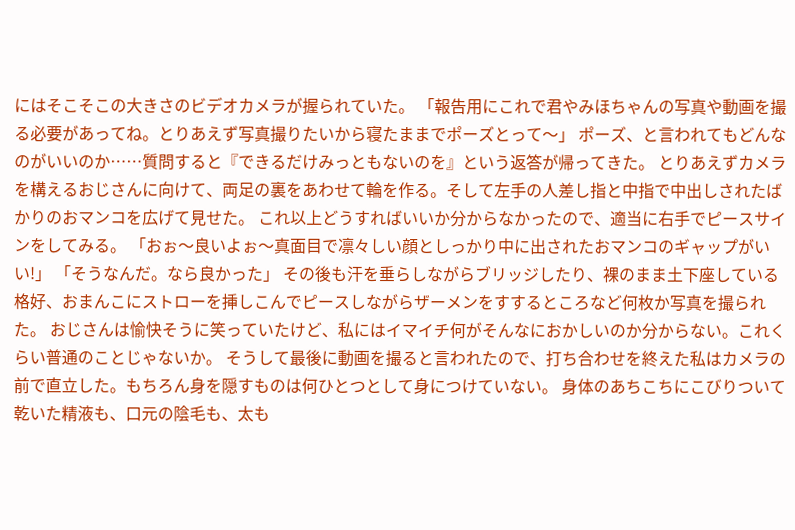にはそこそこの大きさのビデオカメラが握られていた。 「報告用にこれで君やみほちゃんの写真や動画を撮る必要があってね。とりあえず写真撮りたいから寝たままでポーズとって〜」 ポーズ、と言われてもどんなのがいいのか……質問すると『できるだけみっともないのを』という返答が帰ってきた。 とりあえずカメラを構えるおじさんに向けて、両足の裏をあわせて輪を作る。そして左手の人差し指と中指で中出しされたばかりのおマンコを広げて見せた。 これ以上どうすればいいか分からなかったので、適当に右手でピースサインをしてみる。 「おぉ〜良いよぉ〜真面目で凛々しい顔としっかり中に出されたおマンコのギャップがいい!」 「そうなんだ。なら良かった」 その後も汗を垂らしながらブリッジしたり、裸のまま土下座している格好、おまんこにストローを挿しこんでピースしながらザーメンをすするところなど何枚か写真を撮られた。 おじさんは愉快そうに笑っていたけど、私にはイマイチ何がそんなにおかしいのか分からない。これくらい普通のことじゃないか。 そうして最後に動画を撮ると言われたので、打ち合わせを終えた私はカメラの前で直立した。もちろん身を隠すものは何ひとつとして身につけていない。 身体のあちこちにこびりついて乾いた精液も、口元の陰毛も、太も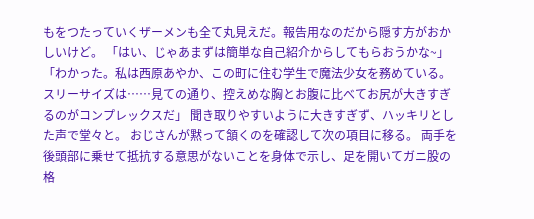もをつたっていくザーメンも全て丸見えだ。報告用なのだから隠す方がおかしいけど。 「はい、じゃあまずは簡単な自己紹介からしてもらおうかな~」 「わかった。私は西原あやか、この町に住む学生で魔法少女を務めている。スリーサイズは……見ての通り、控えめな胸とお腹に比べてお尻が大きすぎるのがコンプレックスだ」 聞き取りやすいように大きすぎず、ハッキリとした声で堂々と。 おじさんが黙って頷くのを確認して次の項目に移る。 両手を後頭部に乗せて抵抗する意思がないことを身体で示し、足を開いてガニ股の格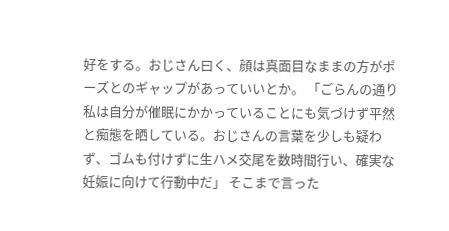好をする。おじさん曰く、顔は真面目なままの方がポーズとのギャップがあっていいとか。 「ごらんの通り私は自分が催眠にかかっていることにも気づけず平然と痴態を晒している。おじさんの言葉を少しも疑わず、ゴムも付けずに生ハメ交尾を数時間行い、確実な妊娠に向けて行動中だ」 そこまで言った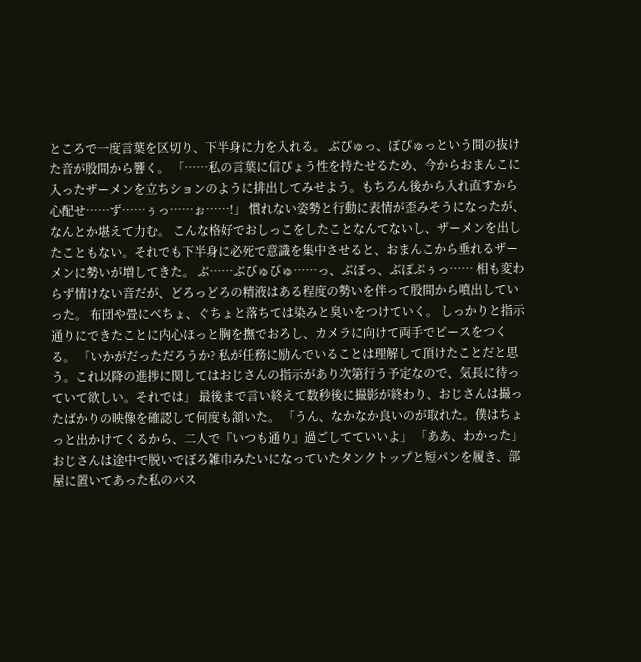ところで一度言葉を区切り、下半身に力を入れる。 ぶぴゅっ、ぼぴゅっという間の抜けた音が股間から響く。 「……私の言葉に信ぴょう性を持たせるため、今からおまんこに入ったザーメンを立ちションのように排出してみせよう。もちろん後から入れ直すから心配せ……ず……ぅっ……ぉ……!」 慣れない姿勢と行動に表情が歪みそうになったが、なんとか堪えて力む。 こんな格好でおしっこをしたことなんてないし、ザーメンを出したこともない。それでも下半身に必死で意識を集中させると、おまんこから垂れるザーメンに勢いが増してきた。 ぶ……ぶびゅびゅ……っ、ぶぽっ、ぶぽぷぅっ…… 相も変わらず情けない音だが、どろっどろの精液はある程度の勢いを伴って股間から噴出していった。 布団や畳にべちょ、ぐちょと落ちては染みと臭いをつけていく。 しっかりと指示通りにできたことに内心ほっと胸を撫でおろし、カメラに向けて両手でピースをつくる。 「いかがだっただろうか? 私が任務に励んでいることは理解して頂けたことだと思う。これ以降の進捗に関してはおじさんの指示があり次第行う予定なので、気長に待っていて欲しい。それでは」 最後まで言い終えて数秒後に撮影が終わり、おじさんは撮ったばかりの映像を確認して何度も頷いた。 「うん、なかなか良いのが取れた。僕はちょっと出かけてくるから、二人で『いつも通り』過ごしてていいよ」 「ああ、わかった」 おじさんは途中で脱いでぼろ雑巾みたいになっていたタンクトップと短パンを履き、部屋に置いてあった私のバス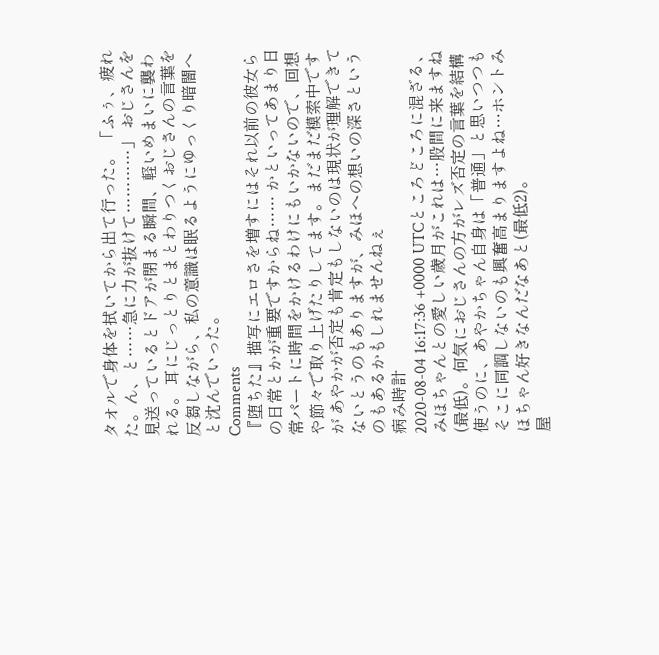タオルで身体を拭いてから出て行った。 「ふぅ、疲れた。ん、と……急に力が抜けて…………」 おじさんを見送っているとドアが閉まる瞬間、軽いめまいに襲われる。 耳にじっとりとまとわりつくおじさんの言葉を反芻しながら、私の意識は眠るようにゆっくり暗闇へと沈んでいった。
Comments
『堕ちた』描写にエロさを増すにはそれ以前の彼女らの日常とかが重要ですからね…… かといってあまり日常パートに時間をかけるわけにもいかないので、回想や節々で取り上げたりしてます。まだまだ模索中ですが あやかが否定も肯定もしないのは現状が理解できてないとうのもありますが、みほへの想いの深さというのもあるかもしれませんねぇ
病み時計
2020-08-04 16:17:36 +0000 UTCところどころに混ざる、みほちゃんとの愛しい歳月がこれは…股間に来ますね(最低)。何気におじさんの方がレズ否定の言葉を結構使うのに、あやかちゃん自身は「普通」と思いつつもそこに同調しないのも興奮高まりますよね…ホントみほちゃん好きなんだなあと(最低2)。
屋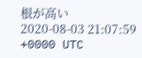根が高い
2020-08-03 21:07:59 +0000 UTC